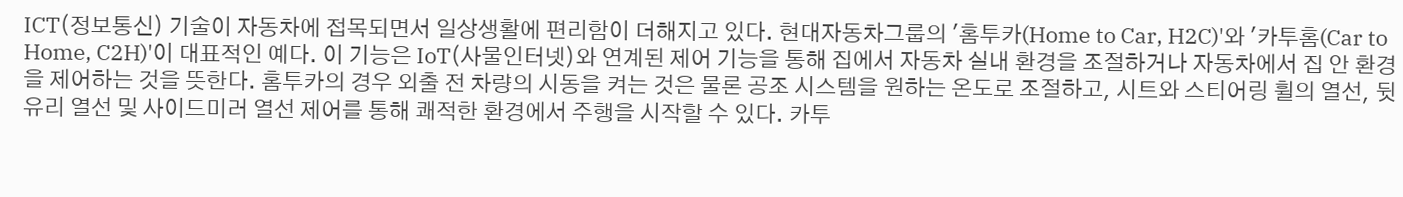ICT(정보통신) 기술이 자동차에 접목되면서 일상생활에 편리함이 더해지고 있다. 현대자동차그룹의 '홈투카(Home to Car, H2C)'와 '카투홈(Car to Home, C2H)'이 대표적인 예다. 이 기능은 IoT(사물인터넷)와 연계된 제어 기능을 통해 집에서 자동차 실내 환경을 조절하거나 자동차에서 집 안 환경을 제어하는 것을 뜻한다. 홈투카의 경우 외출 전 차량의 시동을 켜는 것은 물론 공조 시스템을 원하는 온도로 조절하고, 시트와 스티어링 휠의 열선, 뒷유리 열선 및 사이드미러 열선 제어를 통해 쾌적한 환경에서 주행을 시작할 수 있다. 카투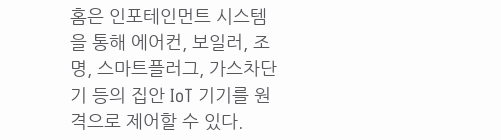홈은 인포테인먼트 시스템을 통해 에어컨, 보일러, 조명, 스마트플러그, 가스차단기 등의 집안 IoT 기기를 원격으로 제어할 수 있다.